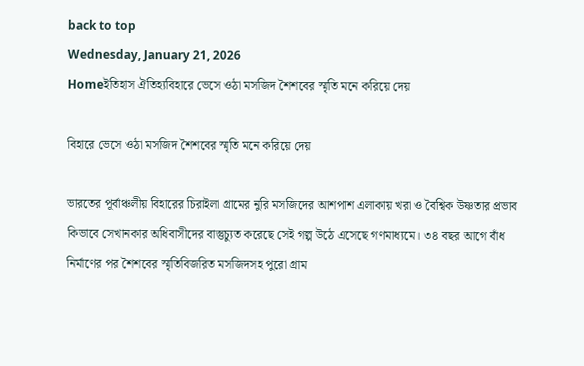back to top
Wednesday, January 21, 2026
Homeইতিহাস ঐতিহ্যবিহারে ভেসে ওঠা মসজিদ শৈশবের স্মৃতি মনে করিয়ে দেয়

বিহারে ভেসে ওঠা মসজিদ শৈশবের স্মৃতি মনে করিয়ে দেয়

ভারতের পূর্বাঞ্চলীয় বিহারের চিরাইলা গ্রামের নুরি মসজিদের আশপাশ এলাকায় খরা ও বৈশ্বিক উষ্ণতার প্রভাব কিভাবে সেখানকার অধিবাসীদের বাস্তুচ্যুত করেছে সেই গল্প উঠে এসেছে গণমাধ্যমে। ৩৪ বছর আগে বাঁধ নির্মাণের পর শৈশবের স্মৃতিবিজরিত মসজিদসহ পুরো গ্রাম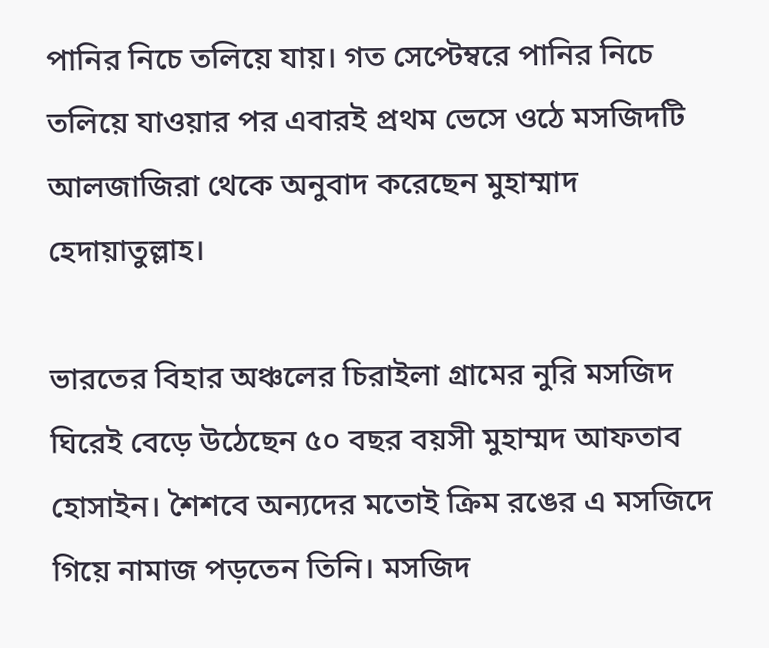পানির নিচে তলিয়ে যায়। গত সেপ্টেম্বরে পানির নিচে তলিয়ে যাওয়ার পর এবারই প্রথম ভেসে ওঠে মসজিদটি আলজাজিরা থেকে অনুবাদ করেছেন মুহাম্মাদ হেদায়াতুল্লাহ।

ভারতের বিহার অঞ্চলের চিরাইলা গ্রামের নুরি মসজিদ ঘিরেই বেড়ে উঠেছেন ৫০ বছর বয়সী মুহাম্মদ আফতাব হোসাইন। শৈশবে অন্যদের মতোই ক্রিম রঙের এ মসজিদে গিয়ে নামাজ পড়তেন তিনি। মসজিদ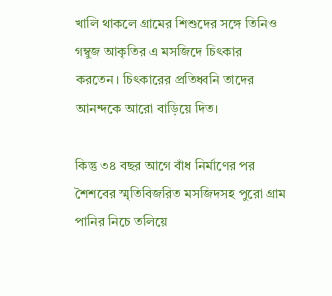খালি থাকলে গ্রামের শিশুদের সঙ্গে তিনিও গম্বুজ আকৃতির এ মসজিদে চিৎকার করতেন। চিৎকারের প্রতিধ্বনি তাদের আনন্দকে আরো বাড়িয়ে দিত।

কিন্তু ৩৪ বছর আগে বাঁধ নির্মাণের পর শৈশবের স্মৃতিবিজরিত মসজিদসহ পুরো গ্রাম পানির নিচে তলিয়ে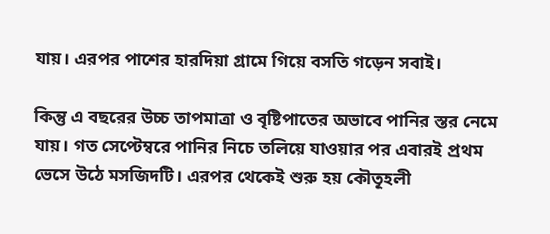যায়। এরপর পাশের হারদিয়া গ্রামে গিয়ে বসতি গড়েন সবাই।

কিন্তু এ বছরের উচ্চ তাপমাত্রা ও বৃষ্টিপাতের অভাবে পানির স্তর নেমে যায়। গত সেপ্টেম্বরে পানির নিচে তলিয়ে যাওয়ার পর এবারই প্রথম ভেসে উঠে মসজিদটি। এরপর থেকেই শুরু হয় কৌতূহলী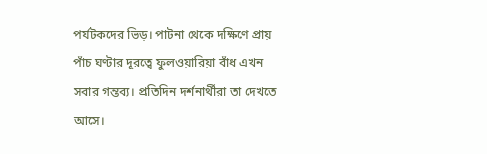পর্যটকদের ভিড়। পাটনা থেকে দক্ষিণে প্রায় পাঁচ ঘণ্টার দূরত্বে ফুলওয়ারিয়া বাঁধ এখন সবার গন্তব্য। প্রতিদিন দর্শনার্থীরা তা দেখতে আসে।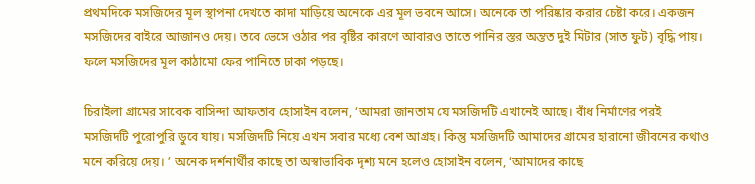প্রথমদিকে মসজিদের মূল স্থাপনা দেখতে কাদা মাড়িয়ে অনেকে এর মূল ভবনে আসে। অনেকে তা পরিষ্কার করার চেষ্টা করে। একজন মসজিদের বাইরে আজানও দেয়। তবে ভেসে ওঠার পর বৃষ্টির কারণে আবারও তাতে পানির স্তর অন্তত দুই মিটার (সাত ফুট) বৃদ্ধি পায়। ফলে মসজিদের মূল কাঠামো ফের পানিতে ঢাকা পড়ছে।

চিরাইলা গ্রামের সাবেক বাসিন্দা আফতাব হোসাইন বলেন, ‘আমরা জানতাম যে মসজিদটি এখানেই আছে। বাঁধ নির্মাণের পরই মসজিদটি পুরোপুরি ডুবে যায়। মসজিদটি নিয়ে এখন সবার মধ্যে বেশ আগ্রহ। কিন্তু মসজিদটি আমাদের গ্রামের হারানো জীবনের কথাও মনে করিয়ে দেয়। ’ অনেক দর্শনার্থীর কাছে তা অস্বাভাবিক দৃশ্য মনে হলেও হোসাইন বলেন, ‘আমাদের কাছে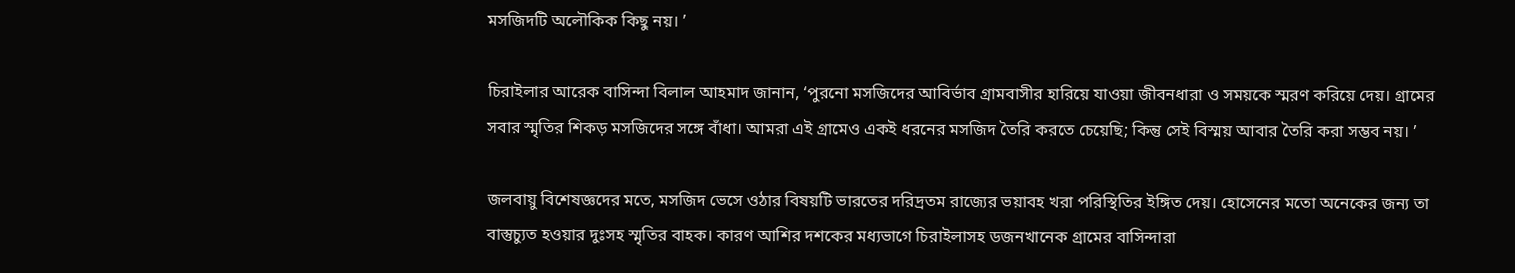মসজিদটি অলৌকিক কিছু নয়। ’

চিরাইলার আরেক বাসিন্দা বিলাল আহমাদ জানান, ‘পুরনো মসজিদের আবির্ভাব গ্রামবাসীর হারিয়ে যাওয়া জীবনধারা ও সময়কে স্মরণ করিয়ে দেয়। গ্রামের সবার স্মৃতির শিকড় মসজিদের সঙ্গে বাঁধা। আমরা এই গ্রামেও একই ধরনের মসজিদ তৈরি করতে চেয়েছি; কিন্তু সেই বিস্ময় আবার তৈরি করা সম্ভব নয়। ’

জলবায়ু বিশেষজ্ঞদের মতে, মসজিদ ভেসে ওঠার বিষয়টি ভারতের দরিদ্রতম রাজ্যের ভয়াবহ খরা পরিস্থিতির ইঙ্গিত দেয়। হোসেনের মতো অনেকের জন্য তা বাস্তুচ্যুত হওয়ার দুঃসহ স্মৃতির বাহক। কারণ আশির দশকের মধ্যভাগে চিরাইলাসহ ডজনখানেক গ্রামের বাসিন্দারা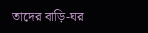তাদের বাড়ি-ঘর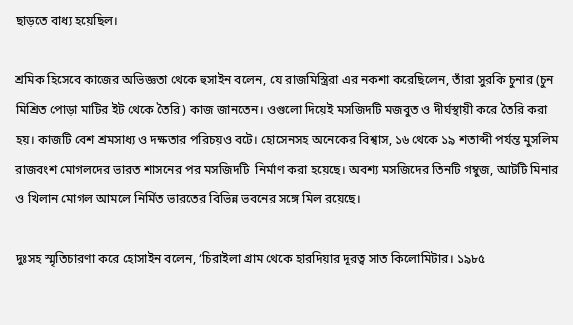ছাড়তে বাধ্য হয়েছিল।

শ্রমিক হিসেবে কাজের অভিজ্ঞতা থেকে হুসাইন বলেন, যে রাজমিস্ত্রিরা এর নকশা করেছিলেন, তাঁরা সুরকি চুনার (চুন মিশ্রিত পোড়া মাটির ইট থেকে তৈরি) কাজ জানতেন। ওগুলো দিয়েই মসজিদটি মজবুত ও দীর্ঘস্থায়ী করে তৈরি করা হয়। কাজটি বেশ শ্রমসাধ্য ও দক্ষতার পরিচয়ও বটে। হোসেনসহ অনেকের বিশ্বাস, ১৬ থেকে ১৯ শতাব্দী পর্যন্ত মুসলিম রাজবংশ মোগলদের ভারত শাসনের পর মসজিদটি  নির্মাণ করা হয়েছে। অবশ্য মসজিদের তিনটি গম্বুজ, আটটি মিনার ও খিলান মোগল আমলে নির্মিত ভারতের বিভিন্ন ভবনের সঙ্গে মিল রয়েছে।

দুঃসহ স্মৃতিচারণা করে হোসাইন বলেন, ‘চিরাইলা গ্রাম থেকে হারদিয়ার দূরত্ব সাত কিলোমিটার। ১৯৮৫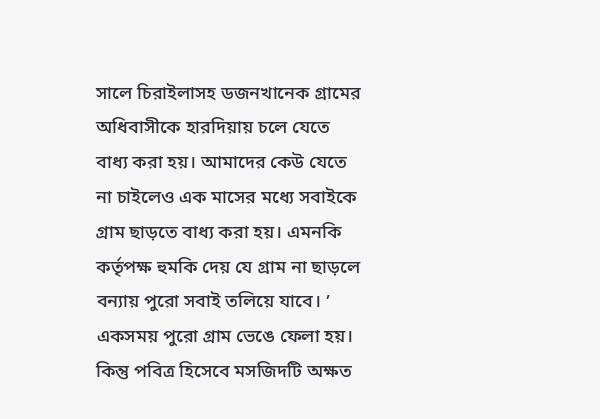সালে চিরাইলাসহ ডজনখানেক গ্রামের অধিবাসীকে হারদিয়ায় চলে যেতে বাধ্য করা হয়। আমাদের কেউ যেতে না চাইলেও এক মাসের মধ্যে সবাইকে গ্রাম ছাড়তে বাধ্য করা হয়। এমনকি কর্তৃপক্ষ হুমকি দেয় যে গ্রাম না ছাড়লে বন্যায় পুরো সবাই তলিয়ে যাবে। ’ একসময় পুরো গ্রাম ভেঙে ফেলা হয়। কিন্তু পবিত্র হিসেবে মসজিদটি অক্ষত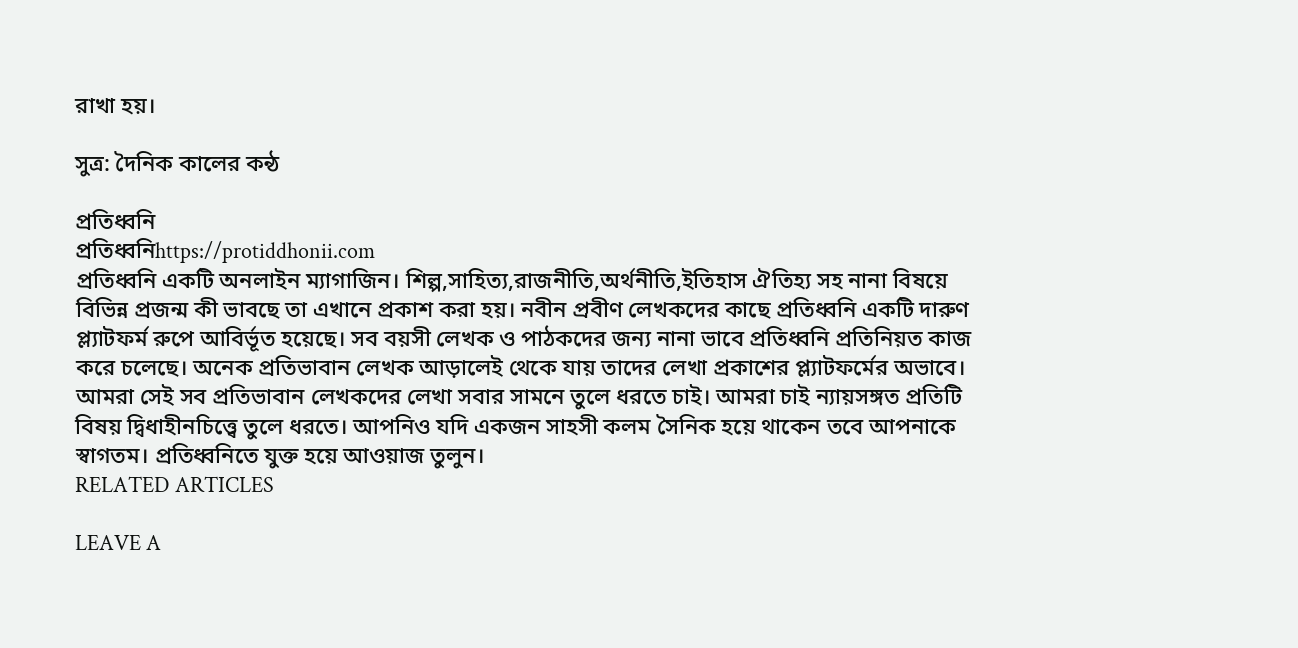রাখা হয়।

সুত্র: দৈনিক কালের কন্ঠ

প্রতিধ্বনি
প্রতিধ্বনিhttps://protiddhonii.com
প্রতিধ্বনি একটি অনলাইন ম্যাগাজিন। শিল্প,সাহিত্য,রাজনীতি,অর্থনীতি,ইতিহাস ঐতিহ্য সহ নানা বিষয়ে বিভিন্ন প্রজন্ম কী ভাবছে তা এখানে প্রকাশ করা হয়। নবীন প্রবীণ লেখকদের কাছে প্রতিধ্বনি একটি দারুণ প্ল্যাটফর্ম রুপে আবির্ভূত হয়েছে। সব বয়সী লেখক ও পাঠকদের জন্য নানা ভাবে প্রতিধ্বনি প্রতিনিয়ত কাজ করে চলেছে। অনেক প্রতিভাবান লেখক আড়ালেই থেকে যায় তাদের লেখা প্রকাশের প্ল্যাটফর্মের অভাবে। আমরা সেই সব প্রতিভাবান লেখকদের লেখা সবার সামনে তুলে ধরতে চাই। আমরা চাই ন্যায়সঙ্গত প্রতিটি বিষয় দ্বিধাহীনচিত্ত্বে তুলে ধরতে। আপনিও যদি একজন সাহসী কলম সৈনিক হয়ে থাকেন তবে আপনাকে স্বাগতম। প্রতিধ্বনিতে যুক্ত হয়ে আওয়াজ তুলুন।
RELATED ARTICLES

LEAVE A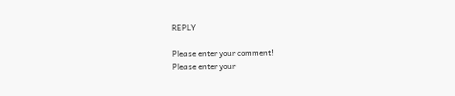REPLY

Please enter your comment!
Please enter your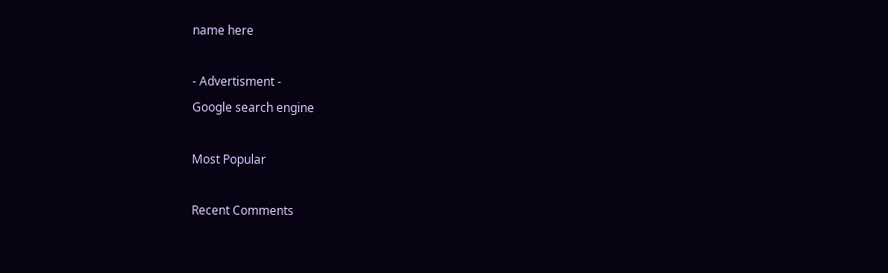name here

- Advertisment -
Google search engine

Most Popular

Recent Comments